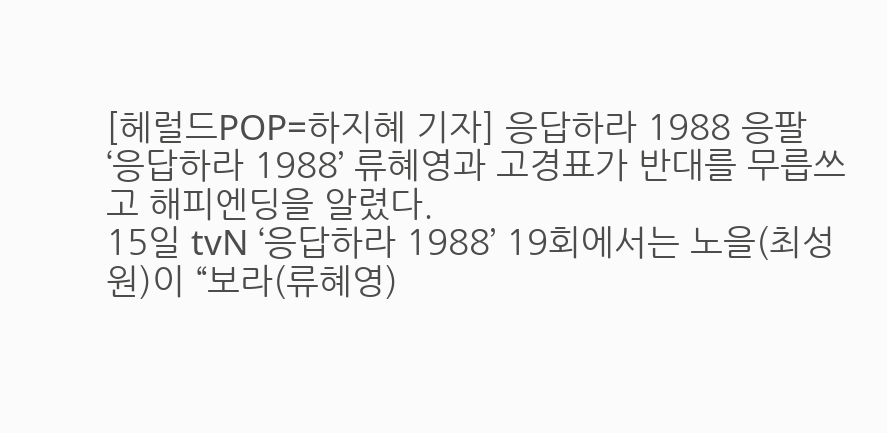[헤럴드POP=하지혜 기자] 응답하라 1988 응팔
‘응답하라 1988’ 류혜영과 고경표가 반대를 무릅쓰고 해피엔딩을 알렸다.
15일 tvN ‘응답하라 1988’ 19회에서는 노을(최성원)이 “보라(류혜영)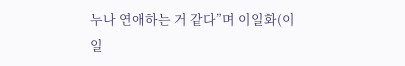누나 연애하는 거 같다”며 이일화(이일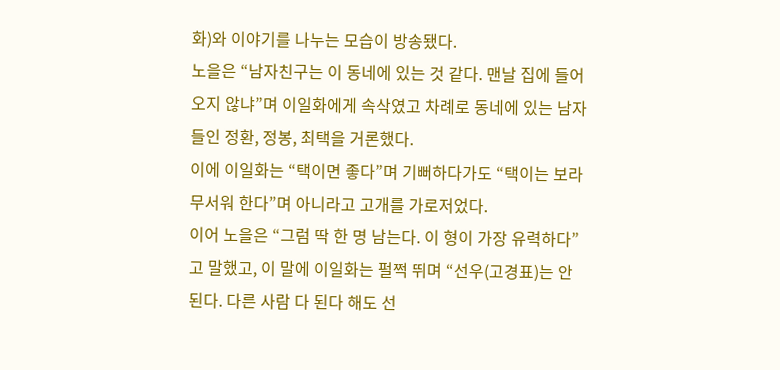화)와 이야기를 나누는 모습이 방송됐다.
노을은 “남자친구는 이 동네에 있는 것 같다. 맨날 집에 들어오지 않냐”며 이일화에게 속삭였고 차례로 동네에 있는 남자들인 정환, 정봉, 최택을 거론했다.
이에 이일화는 “택이면 좋다”며 기뻐하다가도 “택이는 보라 무서워 한다”며 아니라고 고개를 가로저었다.
이어 노을은 “그럼 딱 한 명 남는다. 이 형이 가장 유력하다”고 말했고, 이 말에 이일화는 펄쩍 뛰며 “선우(고경표)는 안 된다. 다른 사람 다 된다 해도 선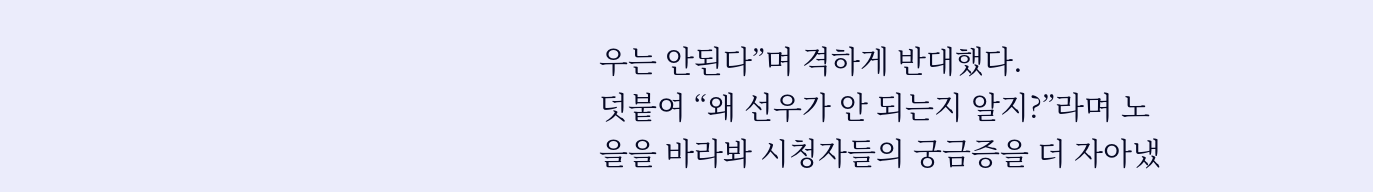우는 안된다”며 격하게 반대했다.
덧붙여 “왜 선우가 안 되는지 알지?”라며 노을을 바라봐 시청자들의 궁금증을 더 자아냈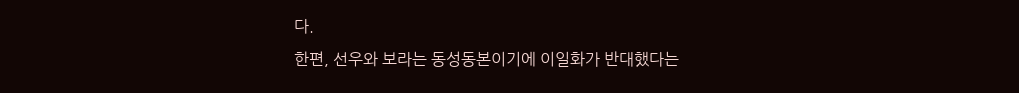다.
한편, 선우와 보라는 동성동본이기에 이일화가 반대했다는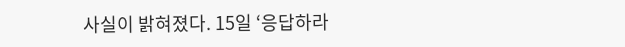사실이 밝혀졌다. 15일 ‘응답하라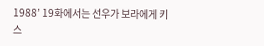1988’ 19화에서는 선우가 보라에게 키스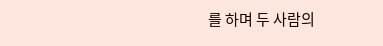를 하며 두 사람의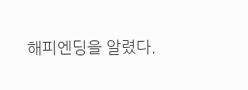해피엔딩을 알렸다.